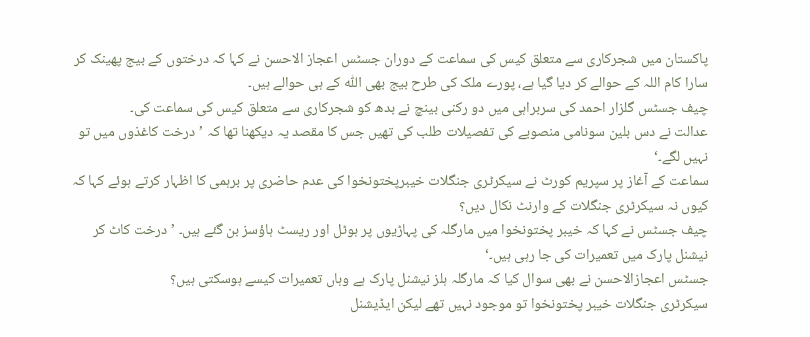پاکستان میں شجرکاری سے متعلق کیس کی سماعت کے دوران جسٹس اعجاز الاحسن نے کہا کہ درختوں کے بیج پھینک کر سارا کام اللہ کے حوالے کر دیا گیا ہے، پورے ملک کی طرح بیج بھی اللّٰہ کے ہی حوالے ہیں۔
چیف جسٹس گلزار احمد کی سربراہی میں دو رکنی بینچ نے بدھ کو شجرکاری سے متعلق کیس کی سماعت کی۔
عدالت نے دس بلین سونامی منصوبے کی تفصیلات طلب کی تھیں جس کا مقصد یہ دیکھنا تھا کہ ’درخت کاغذوں میں تو نہیں لگے۔‘
سماعت کے آغاز پر سپریم کورٹ نے سیکرٹری جنگلات خیبرپختونخوا کی عدم حاضری پر برہمی کا اظہار کرتے ہوئے کہا کہ کیوں نہ سیکرٹری جنگلات کے وارنٹ نکال دیں؟
چیف جسٹس نے کہا کہ خیبر پختونخوا میں مارگلہ کی پہاڑیوں پر ہوٹل اور ریسٹ ہاؤسز بن گئے ہیں۔ ’درخت کاٹ کر نیشنل پارک میں تعمیرات کی جا رہی ہیں۔‘
جسٹس اعجازالاحسن نے بھی سوال کیا کہ مارگلہ ہلز نیشنل پارک ہے وہاں تعمیرات کیسے ہوسکتی ہیں؟
سیکرٹری جنگلات خیبر پختونخوا تو موجود نہیں تھے لیکن ایڈیشنل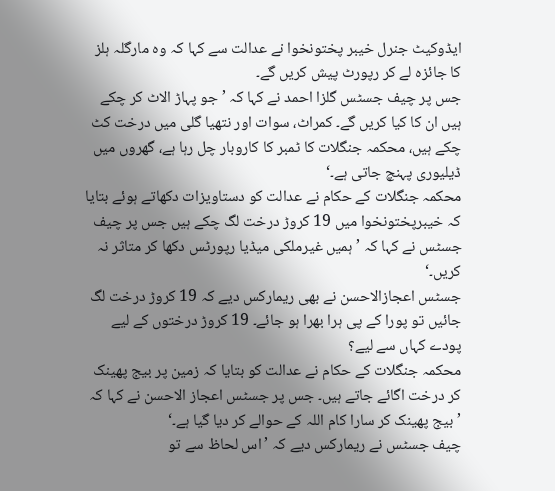ایڈوکیٹ جنرل خیبر پختونخوا نے عدالت سے کہا کہ وہ مارگلہ ہلز کا جائزہ لے کر رپورٹ پیش کریں گے۔
جس پر چیف جسٹس گلزا احمد نے کہا کہ ’جو پہاڑ الاٹ کر چکے ہیں ان کا کیا کریں گے۔ کمراٹ، سوات اور نتھیا گلی میں درخت کٹ چکے ہیں، محکمہ جنگلات کا ٹمبر کا کاروبار چل رہا ہے، گھروں میں ڈیلیوری پہنچ جاتی ہے۔‘
محکمہ جنگلات کے حکام نے عدالت کو دستاویزات دکھاتے ہوئے بتایا کہ خیبرپختونخوا میں 19 کروڑ درخت لگ چکے ہیں جس پر چیف جسٹس نے کہا کہ ’ہمیں غیرملکی میڈیا رپورٹس دکھا کر متاثر نہ کریں۔‘
جسٹس اعجازالاحسن نے بھی ریمارکس دیے کہ 19 کروڑ درخت لگ جائیں تو پورا کے پی ہرا بھرا ہو جائے۔ 19 کروڑ درختوں کے لیے پودے کہاں سے لیے؟
محکمہ جنگلات کے حکام نے عدالت کو بتایا کہ زمین پر بیج پھینک کر درخت اگائے جاتے ہیں۔ جس پر جسٹس اعجاز الاحسن نے کہا کہ ’بیج پھینک کر سارا کام اللہ کے حوالے کر دیا گیا ہے۔‘
چیف جسٹس نے ریمارکس دیے کہ ’اس لحاظ سے تو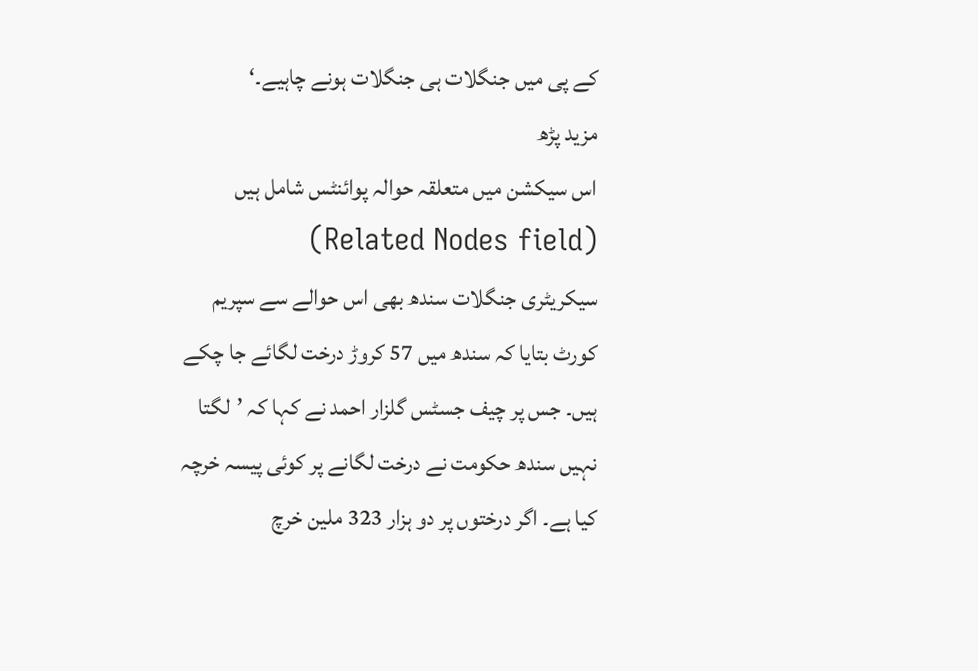کے پی میں جنگلات ہی جنگلات ہونے چاہیے۔‘
مزید پڑھ
اس سیکشن میں متعلقہ حوالہ پوائنٹس شامل ہیں (Related Nodes field)
سیکریٹری جنگلات سندھ بھی اس حوالے سے سپریم کورٹ بتایا کہ سندھ میں 57 کروڑ درخت لگائے جا چکے ہیں۔ جس پر چیف جسٹس گلزار احمد نے کہا کہ ’لگتا نہیں سندھ حکومت نے درخت لگانے پر کوئی پیسہ خرچہ کیا ہے۔ اگر درختوں پر دو ہزار 323 ملین خرچ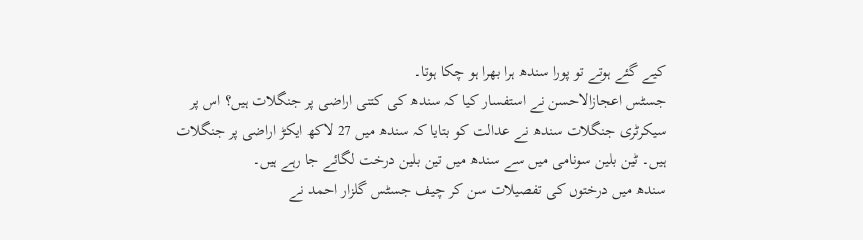کیے گئے ہوتے تو پورا سندھ ہرا بھرا ہو چکا ہوتا۔
جسٹس اعجازالاحسن نے استفسار کیا کہ سندھ کی کتنی اراضی پر جنگلات ہیں؟ اس پر سیکرٹری جنگلات سندھ نے عدالت کو بتایا کہ سندھ میں 27 لاکھ ایکڑ اراضی پر جنگلات ہیں۔ ٹین بلین سونامی میں سے سندھ میں تین بلین درخت لگائے جا رہے ہیں۔
سندھ میں درختوں کی تفصیلات سن کر چیف جسٹس گلزار احمد نے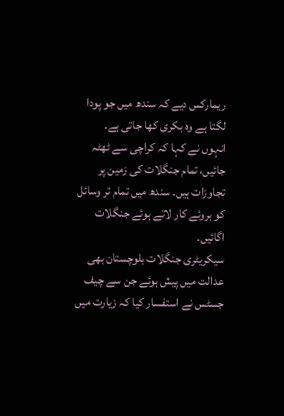ریمارکس دیے کہ سندھ میں جو پودا لگتا ہے وہ بکری کھا جاتی ہے۔
انہوں نے کہا کہ کراچی سے ٹھٹہ جائیں، تمام جنگلات کی زمین پر تجاوزات ہیں۔ سندھ میں تمام تر وسائل کو بروئے کار لاتے ہوئے جنگلات اگائیں۔
سیکریٹری جنگلات بلوچستان بھی عدالت میں پیش ہوئے جن سے چیف جسٹس نے استفسار کیا کہ زیارت میں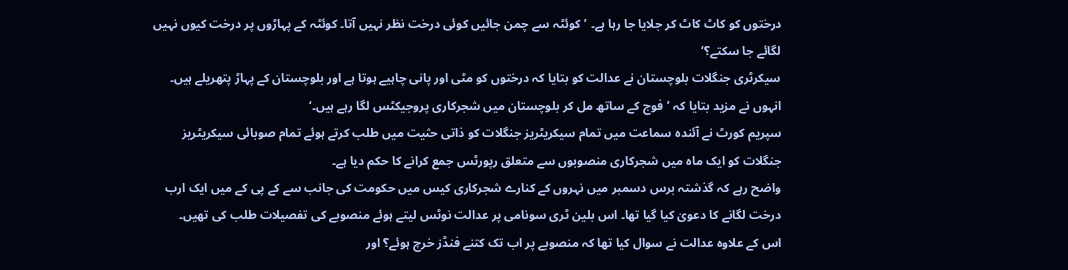درختوں کو کاٹ کاٹ کر جلایا جا رہا ہے۔ ’کوئٹہ سے چمن جائیں کوئی درخت نظر نہیں آتا۔ کوئٹہ کے پہاڑوں پر درخت کیوں نہیں لگائے جا سکتے؟‘
سیکرٹری جنگلات بلوچستان نے عدالت کو بتایا کہ درختوں کو مٹی اور پانی چاہیے ہوتا ہے اور بلوچستان کے پہاڑ پتھریلے ہیں۔
انہوں نے مزید بتایا کہ ’فوج کے ساتھ مل کر بلوچستان میں شجرکاری پروجیکٹس لگا رہے ہیں۔‘
سپریم کورٹ نے آئندہ سماعت میں تمام سیکریٹریز جنگلات کو ذاتی حثیت میں طلب کرتے ہوئے تمام صوبائی سیکریٹریز جنگلات کو ایک ماہ میں شجرکاری منصوبوں سے متعلق رپورٹس جمع کرانے کا حکم دیا ہے۔
واضح رہے کہ گذشتہ برس دسمبر میں نہروں کے کنارے شجرکاری کیس میں حکومت کی جانب سے کے پی کے میں ایک ارب درخت لگانے کا دعویٰ کیا گیا تھا۔ اس بلین ٹری سونامی پر عدالت نوٹس لیتے ہوئے منصوبے کی تفصیلات طلب کی تھیں۔
اس کے علاوہ عدالت نے سوال کیا تھا کہ منصوبے پر اب تک کتنے فنڈز خرچ ہوئے؟ اور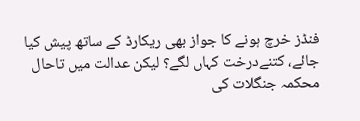فنڈز خرچ ہونے کا جواز بھی ریکارڈ کے ساتھ پیش کیا جائے، کتنےدرخت کہاں لگے؟ لیکن عدالت میں تاحال محکمہ جنگلات کی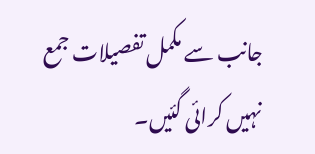جانب سے مکمل تفصیلات جمع نہیں کرائی گئیں۔